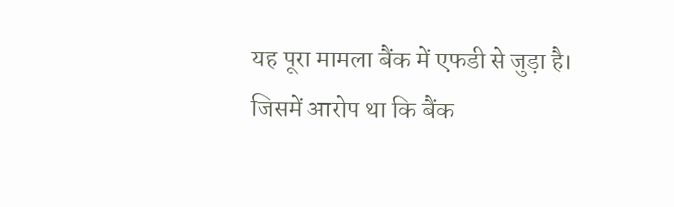यह पूरा मामला बैंक में एफडी से जुड़ा है। जिसमें आरोप था कि बैंक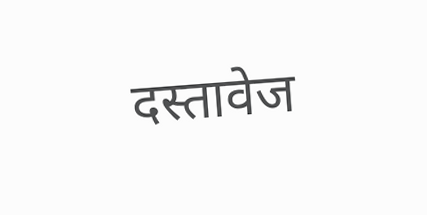दस्तावेज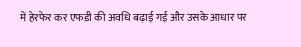में हेरफेर कर एफडी की अवधि बढ़ाई गई और उसके आधार पर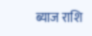ब्याज राशि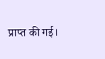प्राप्त की गई।